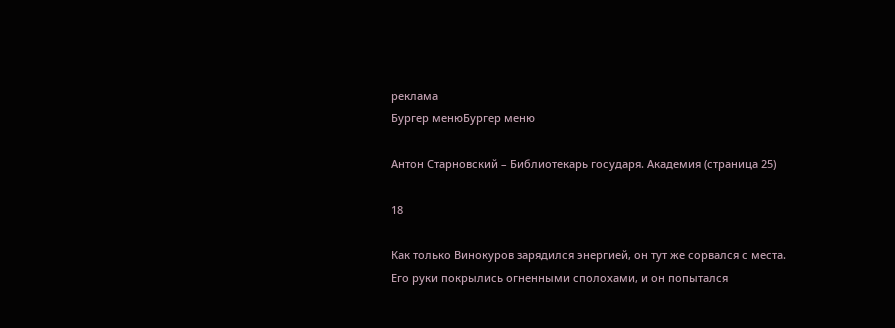реклама
Бургер менюБургер меню

Антон Старновский – Библиотекарь государя. Академия (страница 25)

18

Как только Винокуров зарядился энергией, он тут же сорвался с места. Его руки покрылись огненными сполохами, и он попытался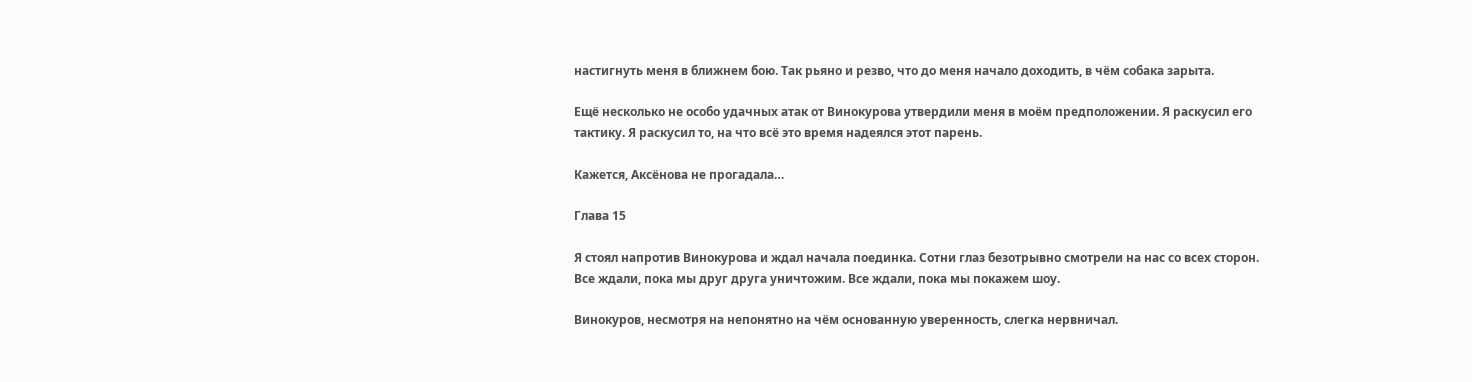настигнуть меня в ближнем бою. Так рьяно и резво, что до меня начало доходить, в чём собака зарыта.

Ещё несколько не особо удачных атак от Винокурова утвердили меня в моём предположении. Я раскусил его тактику. Я раскусил то, на что всё это время надеялся этот парень.

Кажется, Аксёнова не прогадала…

Глава 15

Я стоял напротив Винокурова и ждал начала поединка. Сотни глаз безотрывно смотрели на нас со всех сторон. Все ждали, пока мы друг друга уничтожим. Все ждали, пока мы покажем шоу.

Винокуров, несмотря на непонятно на чём основанную уверенность, слегка нервничал.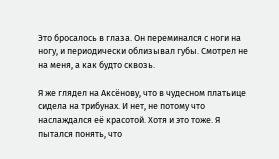Это бросалось в глаза. Он переминался с ноги на ногу, и периодически облизывал губы. Смотрел не на меня, а как будто сквозь.

Я же глядел на Аксёнову, что в чудесном платьице сидела на трибунах. И нет, не потому что наслаждался её красотой. Хотя и это тоже. Я пытался понять, что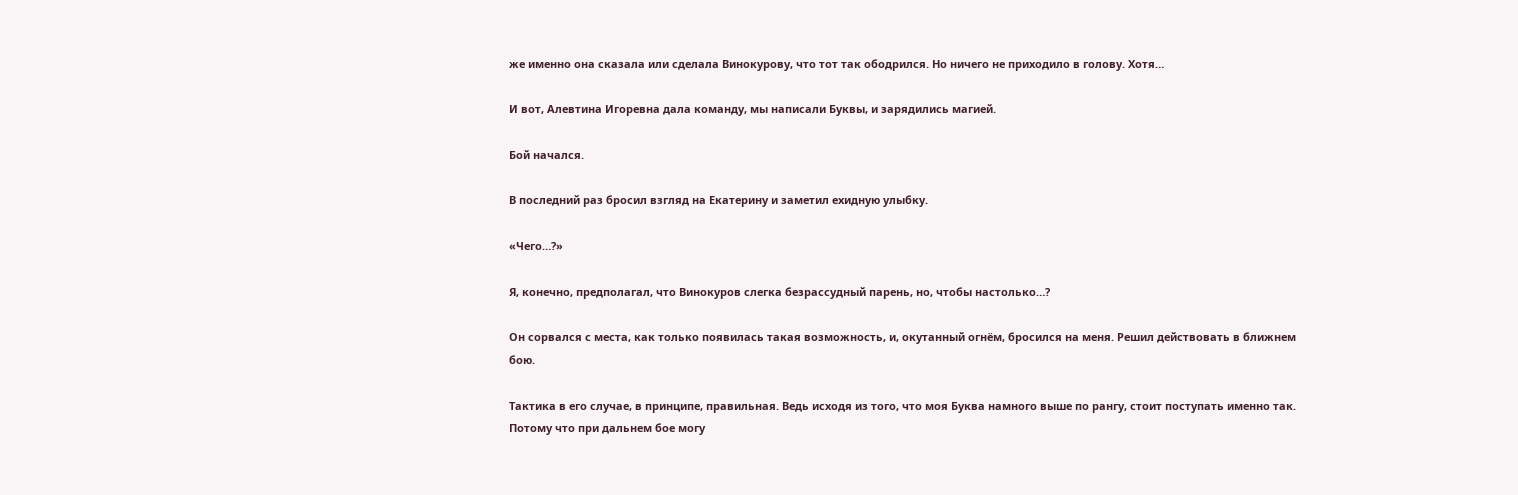же именно она сказала или сделала Винокурову, что тот так ободрился. Но ничего не приходило в голову. Хотя…

И вот, Алевтина Игоревна дала команду, мы написали Буквы, и зарядились магией.

Бой начался.

В последний раз бросил взгляд на Екатерину и заметил ехидную улыбку.

«Чего…?»

Я, конечно, предполагал, что Винокуров слегка безрассудный парень, но, чтобы настолько…?

Он сорвался с места, как только появилась такая возможность, и, окутанный огнём, бросился на меня. Решил действовать в ближнем бою.

Тактика в его случае, в принципе, правильная. Ведь исходя из того, что моя Буква намного выше по рангу, стоит поступать именно так. Потому что при дальнем бое могу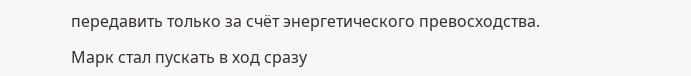передавить только за счёт энергетического превосходства.

Марк стал пускать в ход сразу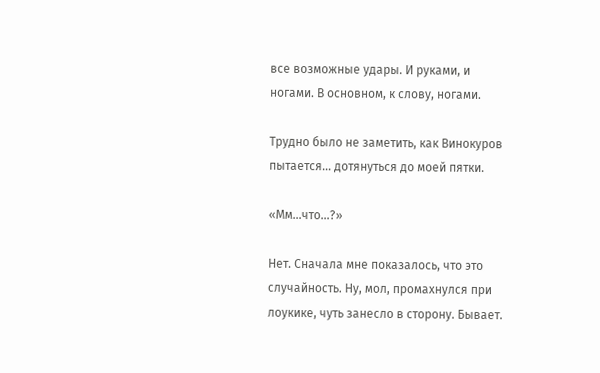все возможные удары. И руками, и ногами. В основном, к слову, ногами.

Трудно было не заметить, как Винокуров пытается… дотянуться до моей пятки.

«Мм…что…?»

Нет. Сначала мне показалось, что это случайность. Ну, мол, промахнулся при лоукике, чуть занесло в сторону. Бывает.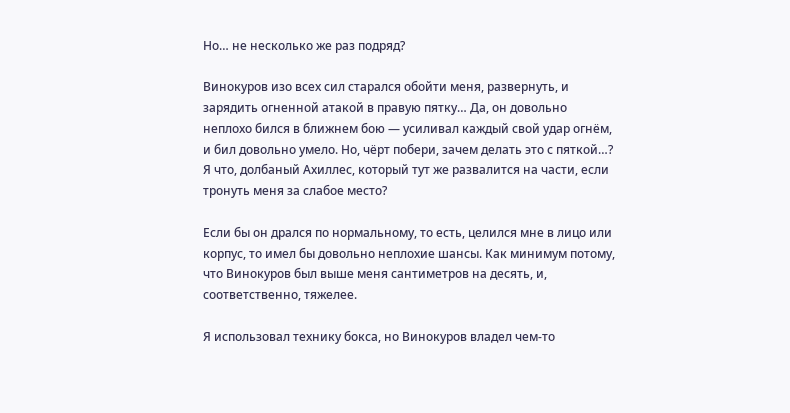Но… не несколько же раз подряд?

Винокуров изо всех сил старался обойти меня, развернуть, и зарядить огненной атакой в правую пятку… Да, он довольно неплохо бился в ближнем бою — усиливал каждый свой удар огнём, и бил довольно умело. Но, чёрт побери, зачем делать это с пяткой…? Я что, долбаный Ахиллес, который тут же развалится на части, если тронуть меня за слабое место?

Если бы он дрался по нормальному, то есть, целился мне в лицо или корпус, то имел бы довольно неплохие шансы. Как минимум потому, что Винокуров был выше меня сантиметров на десять, и, соответственно, тяжелее.

Я использовал технику бокса, но Винокуров владел чем-то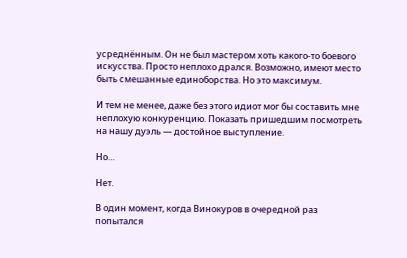усреднённым. Он не был мастером хоть какого-то боевого искусства. Просто неплохо дрался. Возможно, имеют место быть смешанные единоборства. Но это максимум.

И тем не менее, даже без этого идиот мог бы составить мне неплохую конкуренцию. Показать пришедшим посмотреть на нашу дуэль — достойное выступление.

Но…

Нет.

В один момент, когда Винокуров в очередной раз попытался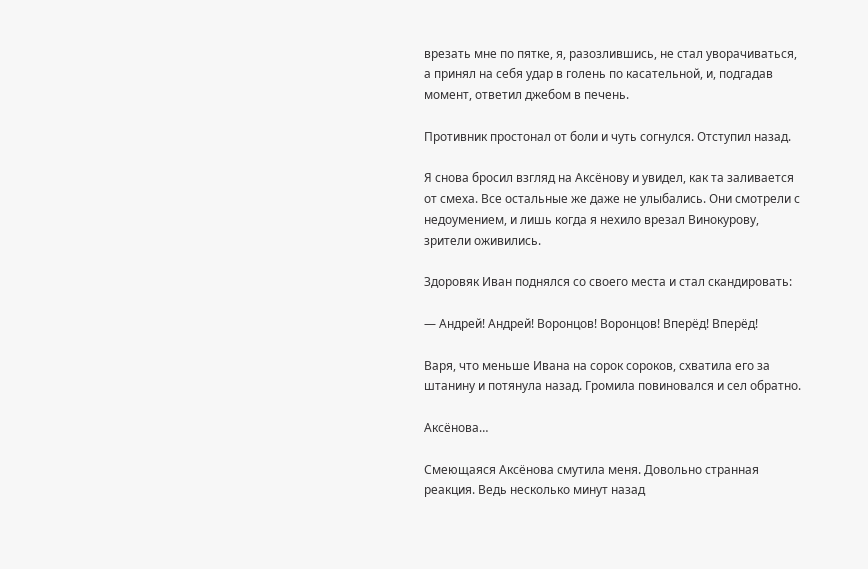врезать мне по пятке, я, разозлившись, не стал уворачиваться, а принял на себя удар в голень по касательной, и, подгадав момент, ответил джебом в печень.

Противник простонал от боли и чуть согнулся. Отступил назад.

Я снова бросил взгляд на Аксёнову и увидел, как та заливается от смеха. Все остальные же даже не улыбались. Они смотрели с недоумением, и лишь когда я нехило врезал Винокурову, зрители оживились.

Здоровяк Иван поднялся со своего места и стал скандировать:

— Андрей! Андрей! Воронцов! Воронцов! Вперёд! Вперёд!

Варя, что меньше Ивана на сорок сороков, схватила его за штанину и потянула назад. Громила повиновался и сел обратно.

Аксёнова…

Смеющаяся Аксёнова смутила меня. Довольно странная реакция. Ведь несколько минут назад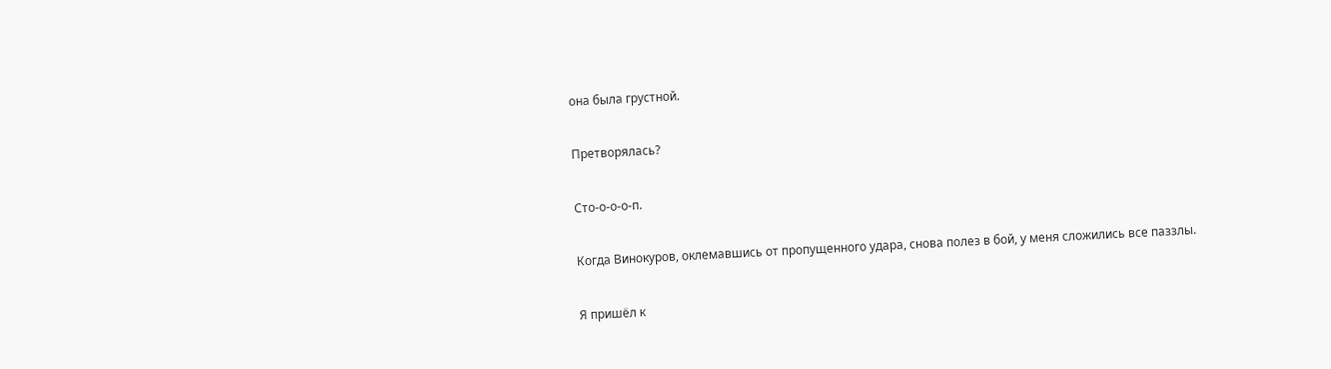она была грустной.

Претворялась?

Сто-о-о-о-п.

Когда Винокуров, оклемавшись от пропущенного удара, снова полез в бой, у меня сложились все паззлы.

Я пришёл к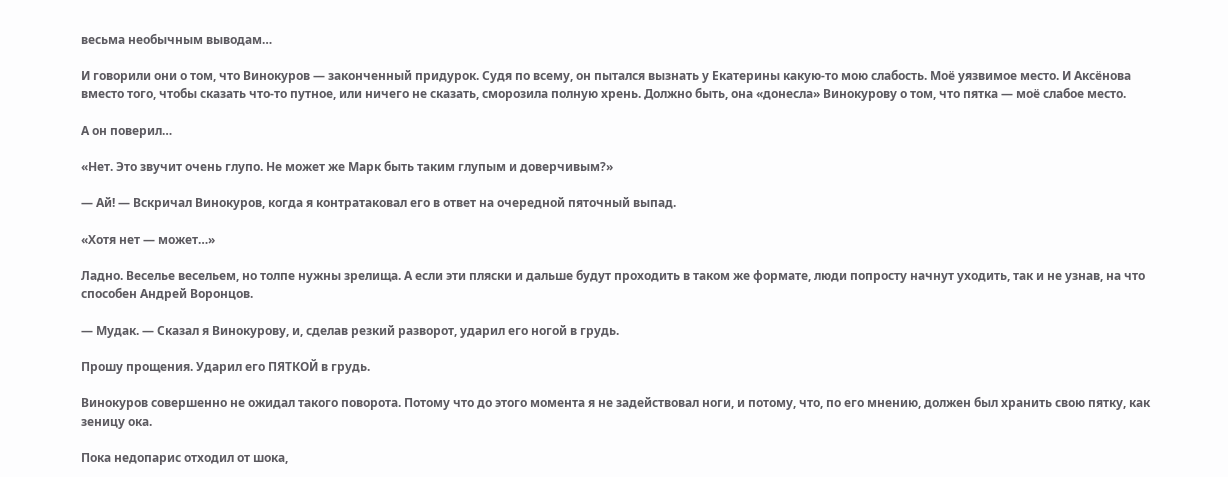весьма необычным выводам…

И говорили они о том, что Винокуров — законченный придурок. Судя по всему, он пытался вызнать у Екатерины какую-то мою слабость. Моё уязвимое место. И Аксёнова вместо того, чтобы сказать что-то путное, или ничего не сказать, сморозила полную хрень. Должно быть, она «донесла» Винокурову о том, что пятка — моё слабое место.

А он поверил…

«Нет. Это звучит очень глупо. Не может же Марк быть таким глупым и доверчивым?»

— Ай! — Вскричал Винокуров, когда я контратаковал его в ответ на очередной пяточный выпад.

«Хотя нет — может…»

Ладно. Веселье весельем, но толпе нужны зрелища. А если эти пляски и дальше будут проходить в таком же формате, люди попросту начнут уходить, так и не узнав, на что способен Андрей Воронцов.

— Мудак. — Сказал я Винокурову, и, сделав резкий разворот, ударил его ногой в грудь.

Прошу прощения. Ударил его ПЯТКОЙ в грудь.

Винокуров совершенно не ожидал такого поворота. Потому что до этого момента я не задействовал ноги, и потому, что, по его мнению, должен был хранить свою пятку, как зеницу ока.

Пока недопарис отходил от шока,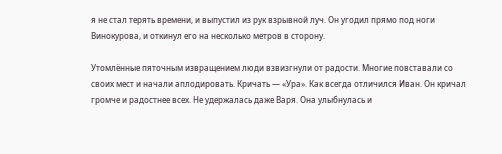я не стал терять времени, и выпустил из рук взрывной луч. Он угодил прямо под ноги Винокурова, и откинул его на несколько метров в сторону.

Утомлённые пяточным извращением люди взвизгнули от радости. Многие повставали со своих мест и начали аплодировать. Кричать — «Ура». Как всегда отличился Иван. Он кричал громче и радостнее всех. Не удержалась даже Варя. Она улыбнулась и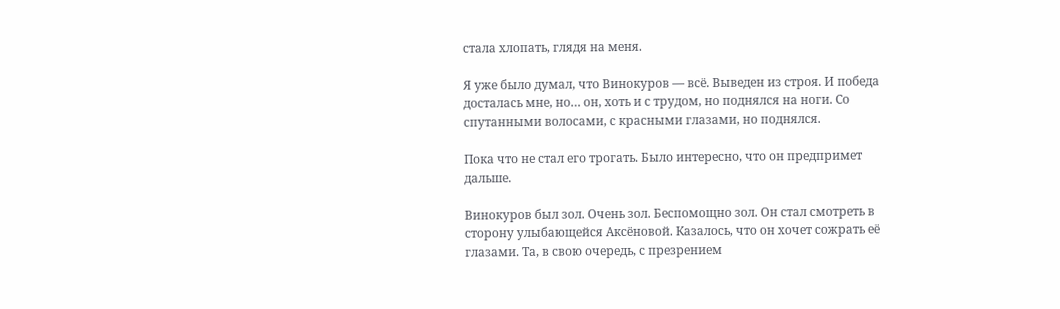стала хлопать, глядя на меня.

Я уже было думал, что Винокуров — всё. Выведен из строя. И победа досталась мне, но… он, хоть и с трудом, но поднялся на ноги. Со спутанными волосами, с красными глазами, но поднялся.

Пока что не стал его трогать. Было интересно, что он предпримет дальше.

Винокуров был зол. Очень зол. Беспомощно зол. Он стал смотреть в сторону улыбающейся Аксёновой. Казалось, что он хочет сожрать её глазами. Та, в свою очередь, с презрением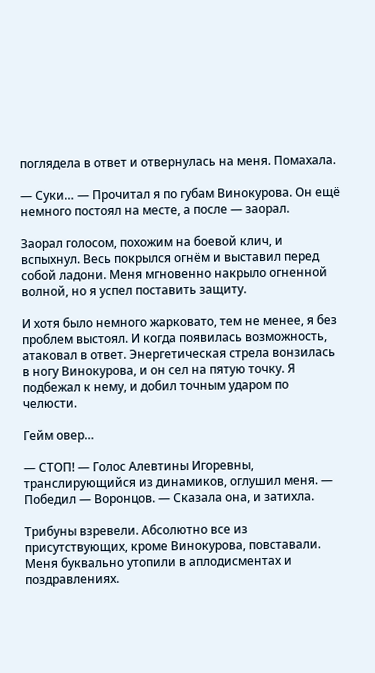поглядела в ответ и отвернулась на меня. Помахала.

— Суки… — Прочитал я по губам Винокурова. Он ещё немного постоял на месте, а после — заорал.

Заорал голосом, похожим на боевой клич, и вспыхнул. Весь покрылся огнём и выставил перед собой ладони. Меня мгновенно накрыло огненной волной, но я успел поставить защиту.

И хотя было немного жарковато, тем не менее, я без проблем выстоял. И когда появилась возможность, атаковал в ответ. Энергетическая стрела вонзилась в ногу Винокурова, и он сел на пятую точку. Я подбежал к нему, и добил точным ударом по челюсти.

Гейм овер…

— СТОП! — Голос Алевтины Игоревны, транслирующийся из динамиков, оглушил меня. — Победил — Воронцов. — Сказала она, и затихла.

Трибуны взревели. Абсолютно все из присутствующих, кроме Винокурова, повставали. Меня буквально утопили в аплодисментах и поздравлениях.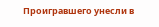Проигравшего унесли в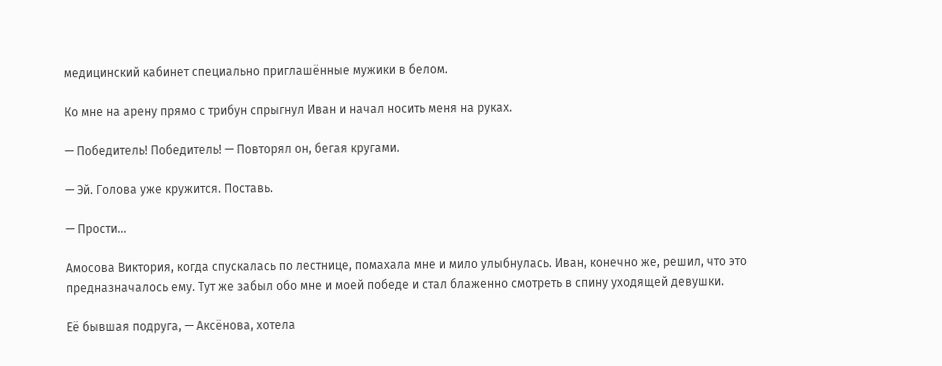медицинский кабинет специально приглашённые мужики в белом.

Ко мне на арену прямо с трибун спрыгнул Иван и начал носить меня на руках.

— Победитель! Победитель! — Повторял он, бегая кругами.

— Эй. Голова уже кружится. Поставь.

— Прости…

Амосова Виктория, когда спускалась по лестнице, помахала мне и мило улыбнулась. Иван, конечно же, решил, что это предназначалось ему. Тут же забыл обо мне и моей победе и стал блаженно смотреть в спину уходящей девушки.

Её бывшая подруга, — Аксёнова, хотела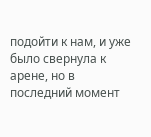подойти к нам, и уже было свернула к арене, но в последний момент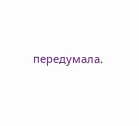передумала.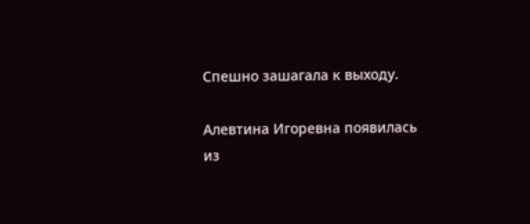Спешно зашагала к выходу.

Алевтина Игоревна появилась из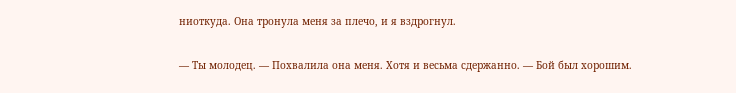ниоткуда. Она тронула меня за плечо, и я вздрогнул.

— Ты молодец. — Похвалила она меня. Хотя и весьма сдержанно. — Бой был хорошим.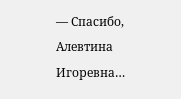— Спасибо, Алевтина Игоревна…